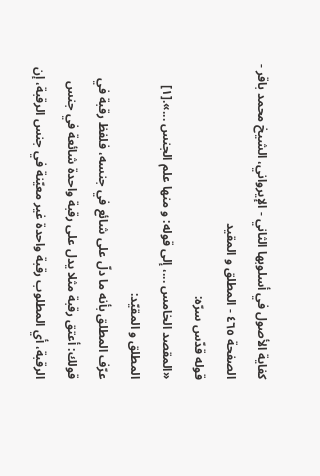كفاية الأصول في أسلوبها الثاني - الإيرواني، الشيخ محمد باقر - الصفحة ٤٦٥ - المطلق و المقيد
قوله قدّس سرّه:
«المقصد الخامس ...، إلى قوله: و منها علم الجنس ...».[١]
المطلق و المقيّد:
عرّف المطلق بأنه ما دلّ على شائع في جنسه، فلفظ رقبة في قولك: أعتق رقبة مثلا يدل على رقبة واحدة شائعة في جنس الرقبة، أي المطلوب رقبة واحدة غير معيّنة في جنس الرقبة، إن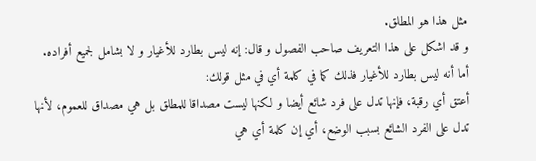مثل هذا هو المطلق.
و قد اشكل على هذا التعريف صاحب الفصول و قال: إنه ليس بطارد للأغيار و لا بشامل لجميع أفراده.
أما أنه ليس بطارد للأغيار فذلك كما في كلمة أي في مثل قولك:
أعتق أي رقبة، فإنها تدل على فرد شائع أيضا و لكنها ليست مصداقا للمطلق بل هي مصداق للعموم، لأنها تدل على الفرد الشائع بسبب الوضع، أي إن كلمة أي هي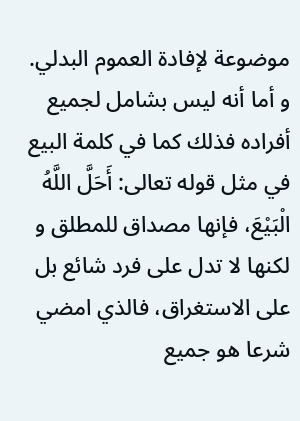موضوعة لإفادة العموم البدلي.
و أما أنه ليس بشامل لجميع أفراده فذلك كما في كلمة البيع في مثل قوله تعالى: أَحَلَّ اللَّهُ الْبَيْعَ، فإنها مصداق للمطلق و لكنها لا تدل على فرد شائع بل على الاستغراق، فالذي امضي شرعا هو جميع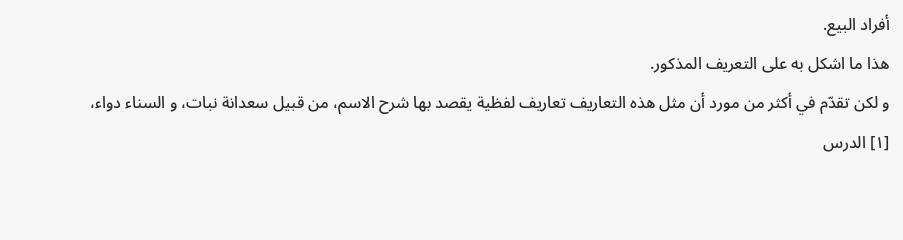أفراد البيع.
هذا ما اشكل به على التعريف المذكور.
و لكن تقدّم في أكثر من مورد أن مثل هذه التعاريف تعاريف لفظية يقصد بها شرح الاسم، من قبيل سعدانة نبات، و السناء دواء،
[١] الدرس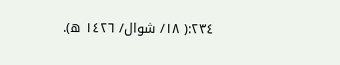٢٣٤:( ١٨/ شوال/ ١٤٢٦ ه).